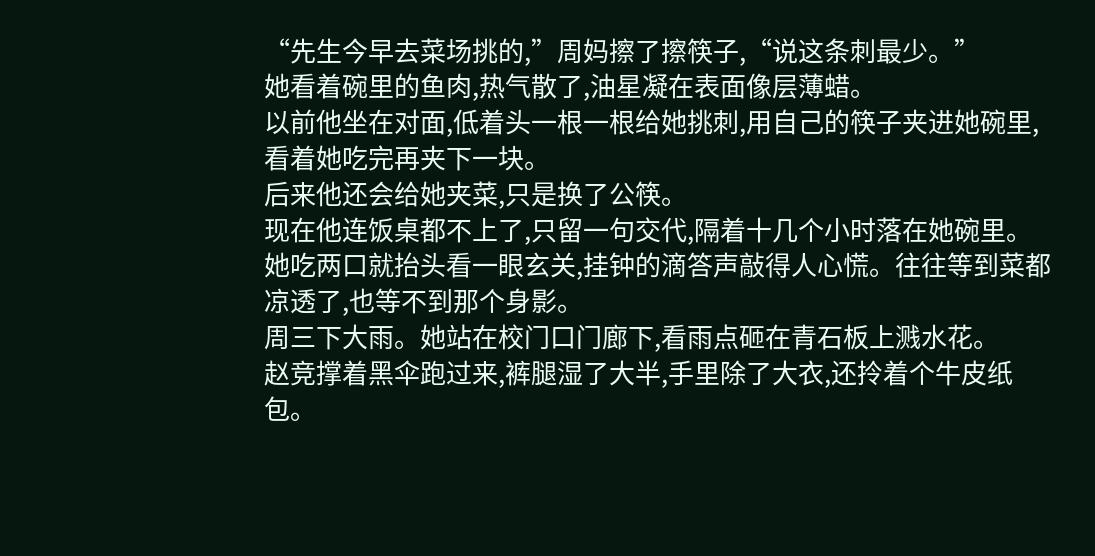“先生今早去菜场挑的,”周妈擦了擦筷子,“说这条刺最少。”
她看着碗里的鱼肉,热气散了,油星凝在表面像层薄蜡。
以前他坐在对面,低着头一根一根给她挑刺,用自己的筷子夹进她碗里,看着她吃完再夹下一块。
后来他还会给她夹菜,只是换了公筷。
现在他连饭桌都不上了,只留一句交代,隔着十几个小时落在她碗里。
她吃两口就抬头看一眼玄关,挂钟的滴答声敲得人心慌。往往等到菜都凉透了,也等不到那个身影。
周三下大雨。她站在校门口门廊下,看雨点砸在青石板上溅水花。
赵竞撑着黑伞跑过来,裤腿湿了大半,手里除了大衣,还拎着个牛皮纸包。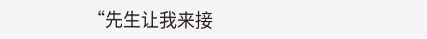“先生让我来接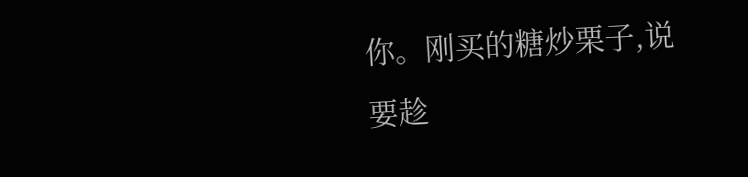你。刚买的糖炒栗子,说要趁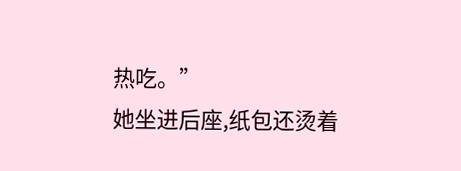热吃。”
她坐进后座,纸包还烫着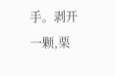手。剥开一颗,栗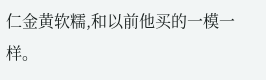仁金黄软糯,和以前他买的一模一样。